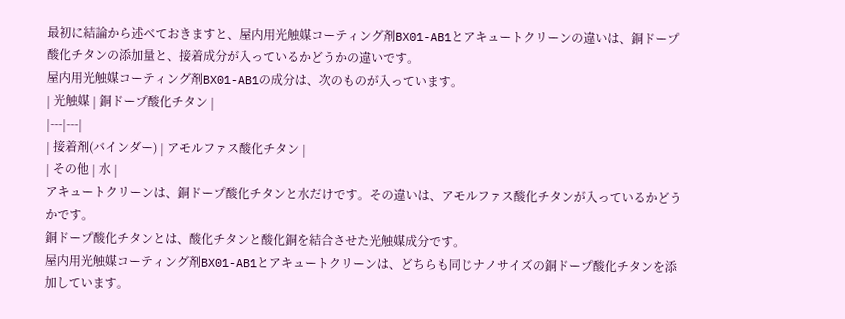最初に結論から述べておきますと、屋内用光触媒コーティング剤BX01-AB1とアキュートクリーンの違いは、銅ドープ酸化チタンの添加量と、接着成分が入っているかどうかの違いです。
屋内用光触媒コーティング剤BX01-AB1の成分は、次のものが入っています。
| 光触媒 | 銅ドープ酸化チタン |
|---|---|
| 接着剤(バインダー) | アモルファス酸化チタン |
| その他 | 水 |
アキュートクリーンは、銅ドープ酸化チタンと水だけです。その違いは、アモルファス酸化チタンが入っているかどうかです。
銅ドープ酸化チタンとは、酸化チタンと酸化銅を結合させた光触媒成分です。
屋内用光触媒コーティング剤BX01-AB1とアキュートクリーンは、どちらも同じナノサイズの銅ドープ酸化チタンを添加しています。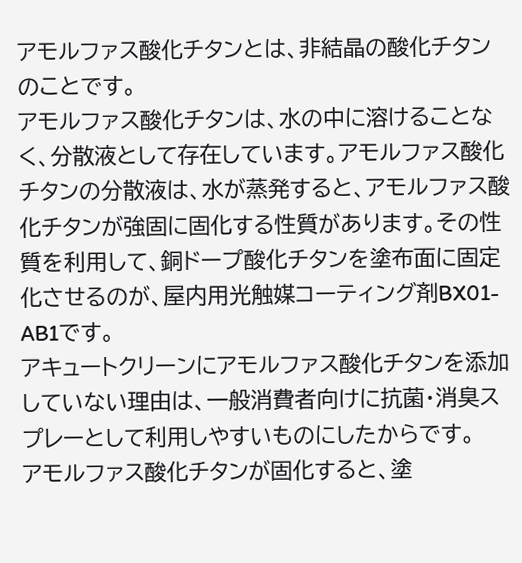アモルファス酸化チタンとは、非結晶の酸化チタンのことです。
アモルファス酸化チタンは、水の中に溶けることなく、分散液として存在しています。アモルファス酸化チタンの分散液は、水が蒸発すると、アモルファス酸化チタンが強固に固化する性質があります。その性質を利用して、銅ドープ酸化チタンを塗布面に固定化させるのが、屋内用光触媒コーティング剤BX01-AB1です。
アキュートクリーンにアモルファス酸化チタンを添加していない理由は、一般消費者向けに抗菌・消臭スプレーとして利用しやすいものにしたからです。
アモルファス酸化チタンが固化すると、塗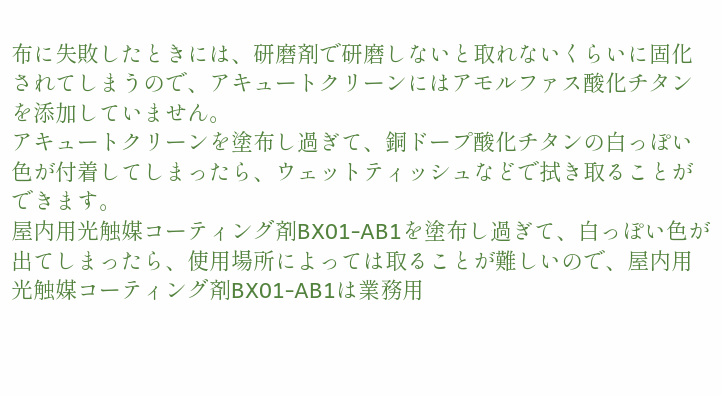布に失敗したときには、研磨剤で研磨しないと取れないくらいに固化されてしまうので、アキュートクリーンにはアモルファス酸化チタンを添加していません。
アキュートクリーンを塗布し過ぎて、銅ドープ酸化チタンの白っぽい色が付着してしまったら、ウェットティッシュなどで拭き取ることができます。
屋内用光触媒コーティング剤BX01-AB1を塗布し過ぎて、白っぽい色が出てしまったら、使用場所によっては取ることが難しいので、屋内用光触媒コーティング剤BX01-AB1は業務用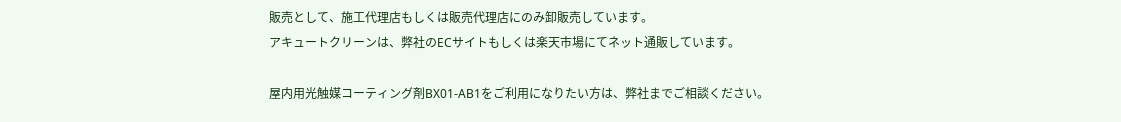販売として、施工代理店もしくは販売代理店にのみ卸販売しています。
アキュートクリーンは、弊社のECサイトもしくは楽天市場にてネット通販しています。

屋内用光触媒コーティング剤BX01-AB1をご利用になりたい方は、弊社までご相談ください。